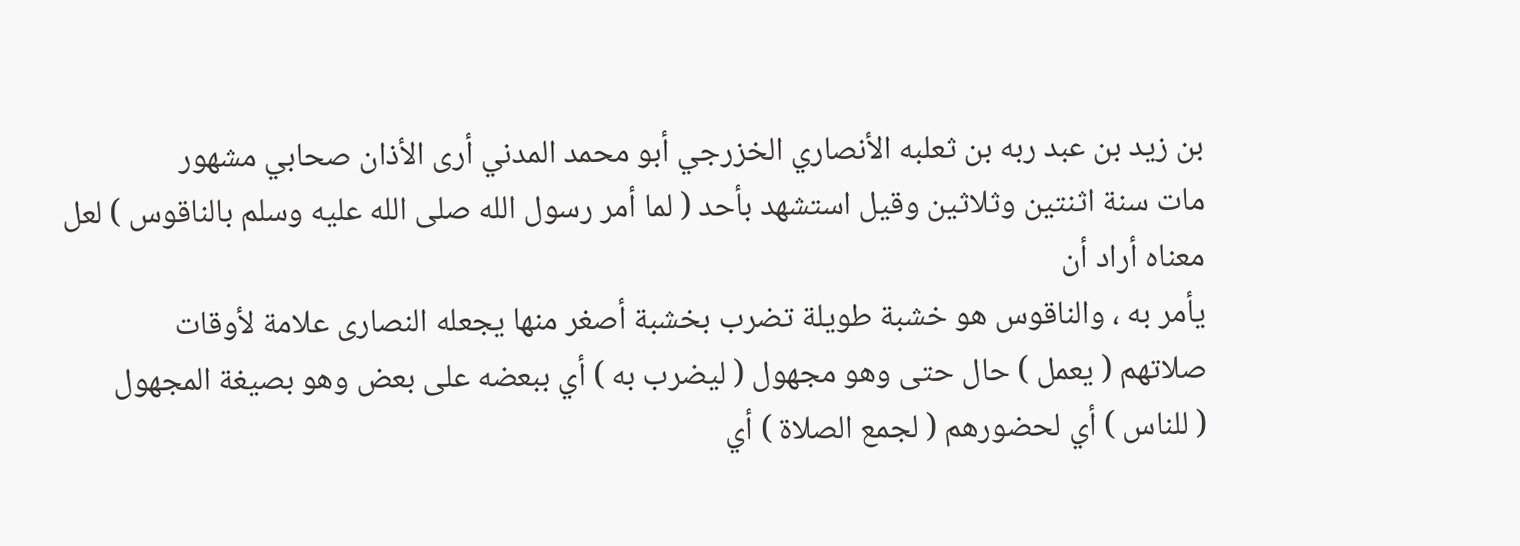بن زيد بن عبد ربه بن ثعلبه الأنصاري الخزرجي أبو محمد المدني أرى الأذان صحابي مشهور
مات سنة اثنتين وثلاثين وقيل استشهد بأحد ( لما أمر رسول الله صلى الله عليه وسلم بالناقوس ) لعل معناه أراد أن
يأمر به ، والناقوس هو خشبة طويلة تضرب بخشبة أصغر منها يجعله النصارى علامة لأوقات
صلاتهم ( يعمل ) حال حتى وهو مجهول ( ليضرب به ) أي ببعضه على بعض وهو بصيغة المجهول
( للناس ) أي لحضورهم ( لجمع الصلاة ) أي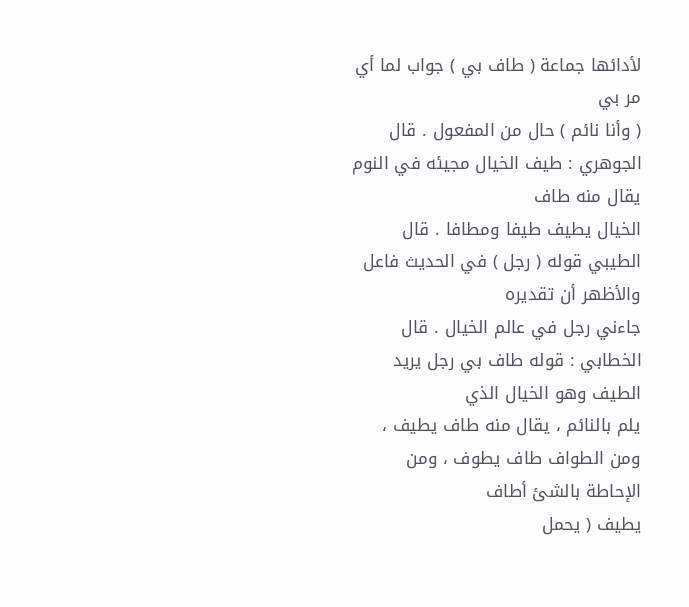لأدائها جماعة ( طاف بي ) جواب لما أي مر بي
( وأنا نائم ) حال من المفعول . قال الجوهري : طيف الخيال مجيئه في النوم يقال منه طاف
الخيال يطيف طيفا ومطافا . قال الطيبي قوله ( رجل ) في الحديث فاعل والأظهر أن تقديره
جاءني رجل في عالم الخيال . قال الخطابي : قوله طاف بي رجل يريد الطيف وهو الخيال الذي
يلم بالنائم ، يقال منه طاف يطيف ، ومن الطواف طاف يطوف ، ومن الإحاطة بالشئ أطاف
يطيف ( يحمل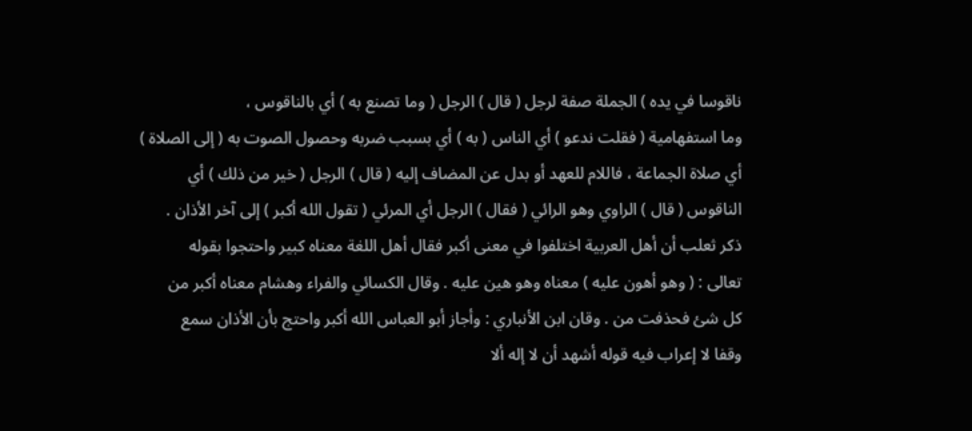ناقوسا في يده ) الجملة صفة لرجل ( قال ) الرجل ( وما تصنع به ) أي بالناقوس ،
وما استفهامية ( فقلت ندعو ) أي الناس ( به ) أي بسبب ضربه وحصول الصوت به ( إلى الصلاة )
أي صلاة الجماعة ، فاللام للعهد أو بدل عن المضاف إليه ( قال ) الرجل ( خير من ذلك ) أي
الناقوس ( قال ) الراوي وهو الرائي ( فقال ) الرجل أي المرئي ( تقول الله أكبر ) إلى آخر الأذان .
ذكر ثعلب أن أهل العربية اختلفوا في معنى أكبر فقال أهل اللغة معناه كبير واحتجوا بقوله
تعالى : ( وهو أهون عليه ) معناه وهو هين عليه . وقال الكسائي والفراء وهشام معناه أكبر من
كل شئ فحذفت من . وقان ابن الأنباري : وأجاز أبو العباس الله أكبر واحتج بأن الأذان سمع
وقفا لا إعراب فيه قوله أشهد أن لا إله ألا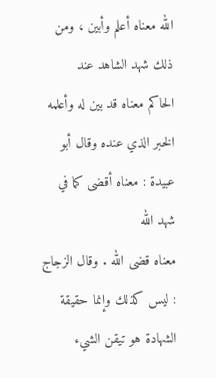الله معناه أعلم وأبين ، ومن ذلك شهد الشاهد عند
الحاكم معناه قد بين له وأعلمه الخبر الذي عنده وقال أبو عبيدة : معناه أقضى كما في شهد الله
معناه قضى الله . وقال الزجاج : ليس كذلك وإنما حقيقة الشهادة هو تيقن الشيء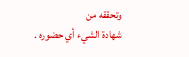وتحققه من
شهادة الشيء أي حضوره .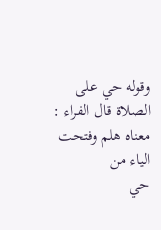وقوله حي على الصلاة قال الفراء : معناه هلم وفتحت الياء من
حي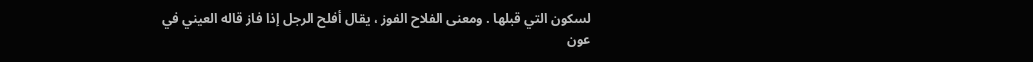لسكون التي قبلها . ومعنى الفلاح الفوز ، يقال أفلح الرجل إذا فاز قاله العيني في
عون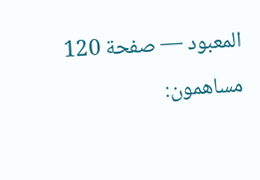المعبود — صفحة 120
مساهمون: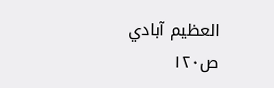العظيم آبادي
ص١٢٠